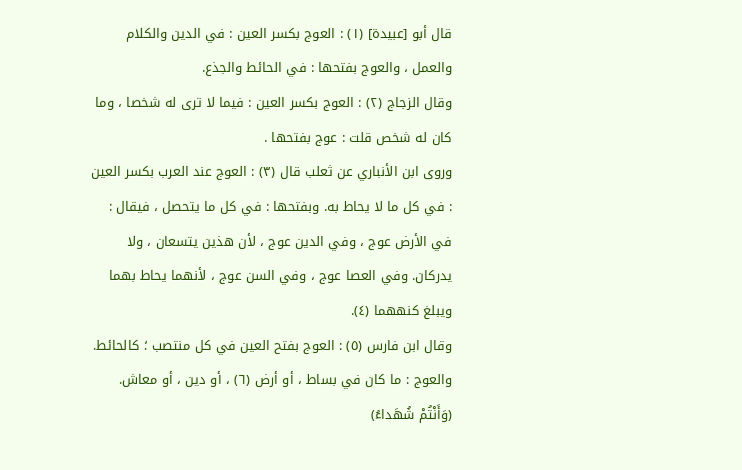قال أبو [عبيدة] (١) : العوج بكسر العين : في الدين والكلام والعمل ، والعوج بفتحها : في الحائط والجذع.
وقال الزجاج (٢) : العوج بكسر العين : فيما لا ترى له شخصا ، وما كان له شخص قلت : عوج بفتحها .
وروى ابن الأنباري عن ثعلب قال (٣) : العوج عند العرب بكسر العين : في كل ما لا يحاط به. وبفتحها : في كل ما يتحصل ، فيقال : في الأرض عوج ، وفي الدين عوج ، لأن هذين يتسعان ، ولا يدركان. وفي العصا عوج ، وفي السن عوج ، لأنهما يحاط بهما ويبلغ كنههما (٤).
وقال ابن فارس (٥) : العوج بفتح العين في كل منتصب ؛ كالحائط. والعوج : ما كان في بساط ، أو أرض (٦) ، أو دين ، أو معاش.
(وَأَنْتُمْ شُهَداءُ)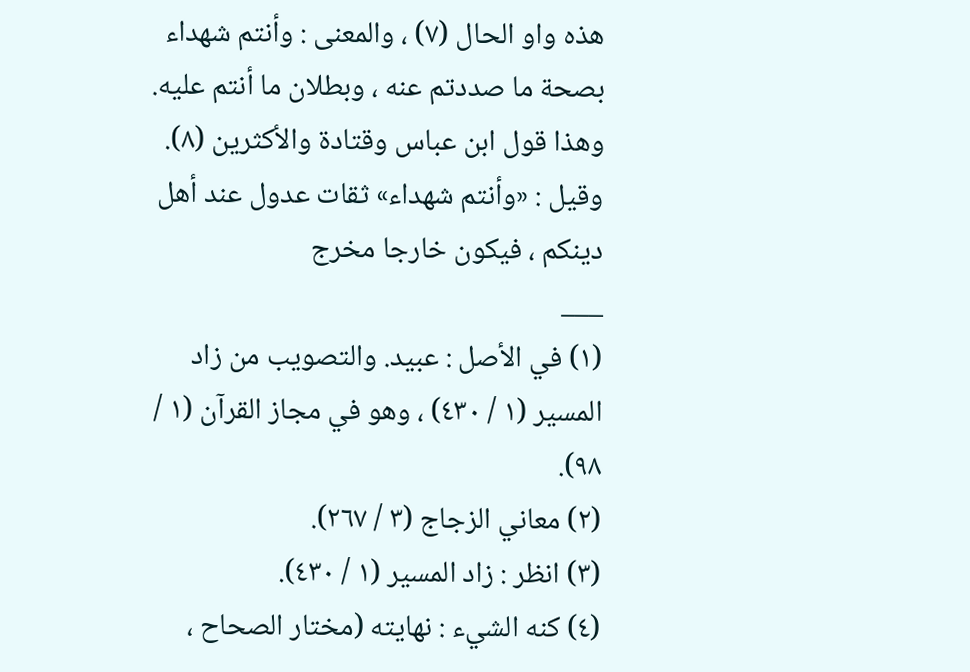هذه واو الحال (٧) ، والمعنى : وأنتم شهداء بصحة ما صددتم عنه ، وبطلان ما أنتم عليه. وهذا قول ابن عباس وقتادة والأكثرين (٨).
وقيل : «وأنتم شهداء» ثقات عدول عند أهل دينكم ، فيكون خارجا مخرج
___
(١) في الأصل : عبيد. والتصويب من زاد المسير (١ / ٤٣٠) ، وهو في مجاز القرآن (١ / ٩٨).
(٢) معاني الزجاج (٣ / ٢٦٧).
(٣) انظر : زاد المسير (١ / ٤٣٠).
(٤) كنه الشيء : نهايته (مختار الصحاح ،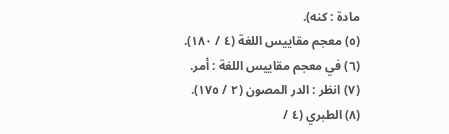مادة : كنه).
(٥) معجم مقاييس اللغة (٤ / ١٨٠).
(٦) في معجم مقاييس اللغة : أمر.
(٧) انظر : الدر المصون (٢ / ١٧٥).
(٨) الطبري (٤ /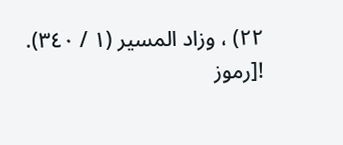٢٢) ، وزاد المسير (١ / ٣٤٠).
![رموز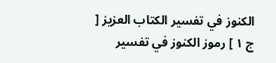الكنوز في تفسير الكتاب العزيز [ ج ١ ] رموز الكنوز في تفسير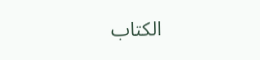الكتاب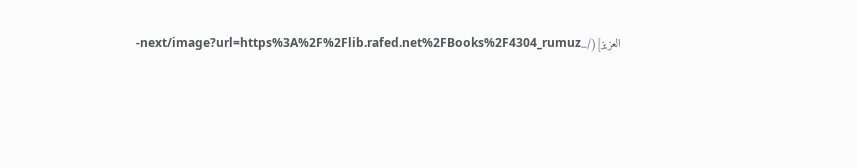العزيز](/_next/image?url=https%3A%2F%2Flib.rafed.net%2FBooks%2F4304_rumuz-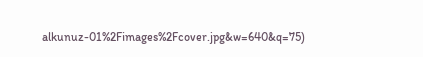alkunuz-01%2Fimages%2Fcover.jpg&w=640&q=75)